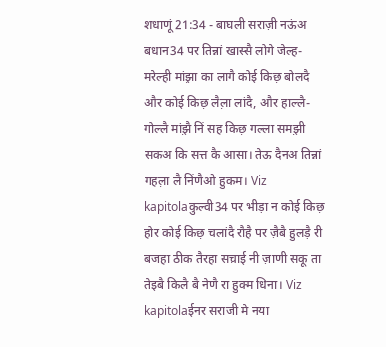शधाणूं 21:34 - बाघली सराज़ी नऊंअ बधान34 पर तिन्नां खास्सै लोगे जेल्ह-मरेल्ही मांझ़ा का लागै कोई किछ़ बोलदै और कोई किछ़ लैल़ा लांदै, और हाल्लै-गोल्लै मांझ़ै निं सह किछ़ गल्ला समझ़ी सकअ कि सत्त कै आसा। तेऊ दैनअ तिन्नां गहल़ा लै निंणैओ हुकम। Viz kapitolaकुल्वी34 पर भीड़ा न कोई किछ़ होर कोई किछ़ चलांदै रौहै पर ज़ैबै हुलड़ै री बजहा ठीक तैरहा सच़ाई नी ज़ाणी सकू ता तेइबै किलै बै नेणै रा हुक्म धिना। Viz kapitolaईनर सराजी मे नया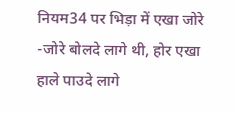नियम34 पर भिड़ा में एखा जोरे -जोरे बोलदे लागे थी, होर एखा हाले पाउदे लागे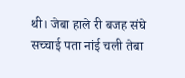थी। जेबा हाले री बजह संघे सच्चाई पता नांई चली तेबा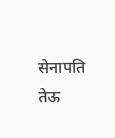सेनापति तेऊ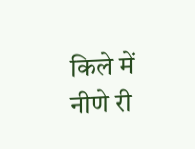किले में नीणे री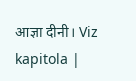आज्ञा दीनी। Viz kapitola |